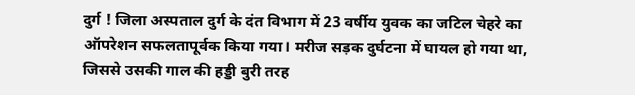दुर्ग ! जिला अस्पताल दुर्ग के दंत विभाग में 23 वर्षीय युवक का जटिल चेहरे का ऑपरेशन सफलतापूर्वक किया गया। मरीज सड़क दुर्घटना में घायल हो गया था, जिससे उसकी गाल की हड्डी बुरी तरह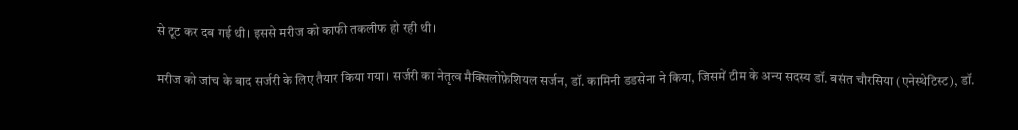से टूट कर दब गई थी। इससे मरीज को काफी तकलीफ हो रही थी।

मरीज को जांच के बाद सर्जरी के लिए तैयार किया गया। सर्जरी का नेतृत्व मैक्सिलोफ़ेशियल सर्जन, डॉ. कामिनी डडसेना ने किया, जिसमें टीम के अन्य सदस्य डॉ. बसंत चौरसिया (एनेस्थेटिस्ट), डॉ.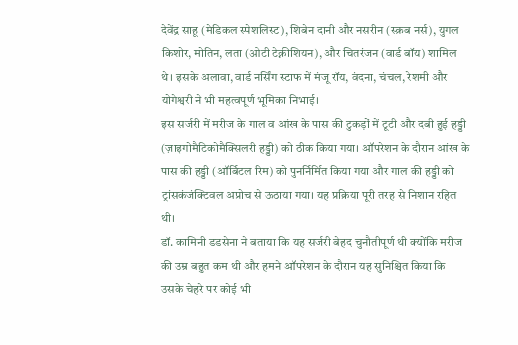देवेंद्र साहू (मेडिकल स्पेशलिस्ट), शिबेन दानी और नसरीन (स्क्रब नर्स), युगल किशोर, मोतिन, लता (ओटी टेक्नीशियन), और चितरंजन (वार्ड बॉय) शामिल थे। इसके अलावा, वार्ड नर्सिंग स्टाफ में मंजू रॉय, वंदना, चंचल, रेशमी और योगेश्वरी ने भी महत्वपूर्ण भूमिका निभाई।
इस सर्जरी में मरीज के गाल व आंख के पास की टुकड़ों में टूटी और दबी हुई हड्डी (ज़ाइगोमैटिकोमैक्सिलरी हड्डी) को ठीक किया गया। ऑपरेशन के दौरान आंख के पास की हड्डी (ऑर्बिटल रिम) को पुनर्निर्मित किया गया और गाल की हड्डी को ट्रांसकंजंक्टिवल अप्रोच से ऊठाया गया। यह प्रक्रिया पूरी तरह से निशान रहित थी।
डॉ. कामिनी डडसेना ने बताया कि यह सर्जरी बेहद चुनौतीपूर्ण थी क्योंकि मरीज की उम्र बहुत कम थी और हमने ऑपरेशन के दौरान यह सुनिश्चित किया कि उसके चेहरे पर कोई भी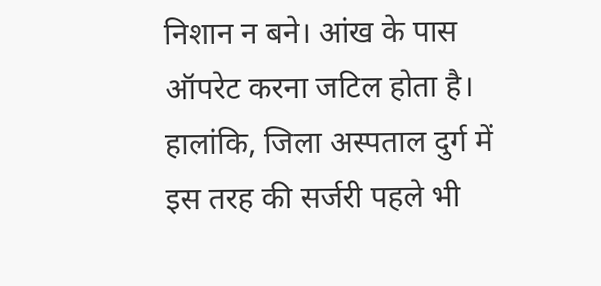निशान न बने। आंख के पास ऑपरेट करना जटिल होता है। हालांकि, जिला अस्पताल दुर्ग में इस तरह की सर्जरी पहले भी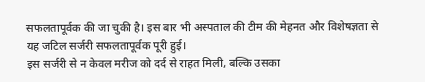सफलतापूर्वक की जा चुकी है। इस बार भी अस्पताल की टीम की मेहनत और विशेषज्ञता से यह जटिल सर्जरी सफलतापूर्वक पूरी हुई।
इस सर्जरी से न केवल मरीज को दर्द से राहत मिली, बल्कि उसका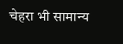चेहरा भी सामान्य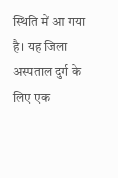स्थिति में आ गया है। यह जिला अस्पताल दुर्ग के लिए एक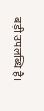बड़ी उपलब्धि है।